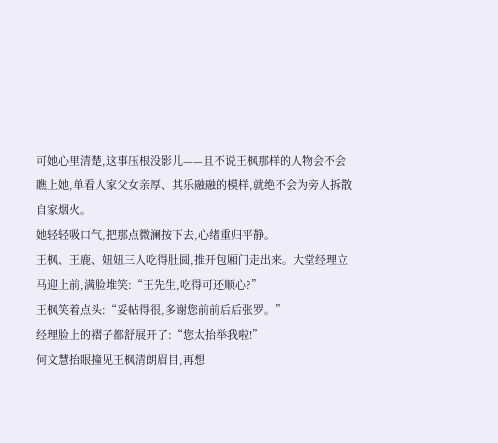可她心里清楚,这事压根没影儿——且不说王枫那样的人物会不会瞧上她,单看人家父女亲厚、其乐融融的模样,就绝不会为旁人拆散自家烟火。
她轻轻吸口气,把那点微澜按下去,心绪重归平静。
王枫、王鹿、妞妞三人吃得肚圆,推开包厢门走出来。大堂经理立马迎上前,满脸堆笑:“王先生,吃得可还顺心?”
王枫笑着点头:“妥帖得很,多谢您前前后后张罗。”
经理脸上的褶子都舒展开了:“您太抬举我啦!”
何文慧抬眼撞见王枫清朗眉目,再想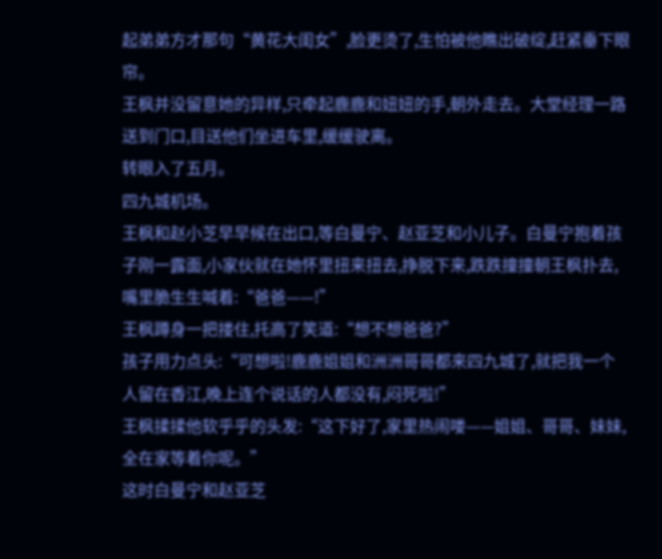起弟弟方才那句“黄花大闺女”,脸更烫了,生怕被他瞧出破绽,赶紧垂下眼帘。
王枫并没留意她的异样,只牵起鹿鹿和妞妞的手,朝外走去。大堂经理一路送到门口,目送他们坐进车里,缓缓驶离。
转眼入了五月。
四九城机场。
王枫和赵小芝早早候在出口,等白曼宁、赵亚芝和小儿子。白曼宁抱着孩子刚一露面,小家伙就在她怀里扭来扭去,挣脱下来,跌跌撞撞朝王枫扑去,嘴里脆生生喊着:“爸爸——!”
王枫蹲身一把搂住,托高了笑道:“想不想爸爸?”
孩子用力点头:“可想啦!鹿鹿姐姐和洲洲哥哥都来四九城了,就把我一个人留在香江,晚上连个说话的人都没有,闷死啦!”
王枫揉揉他软乎乎的头发:“这下好了,家里热闹喽——姐姐、哥哥、妹妹,全在家等着你呢。”
这时白曼宁和赵亚芝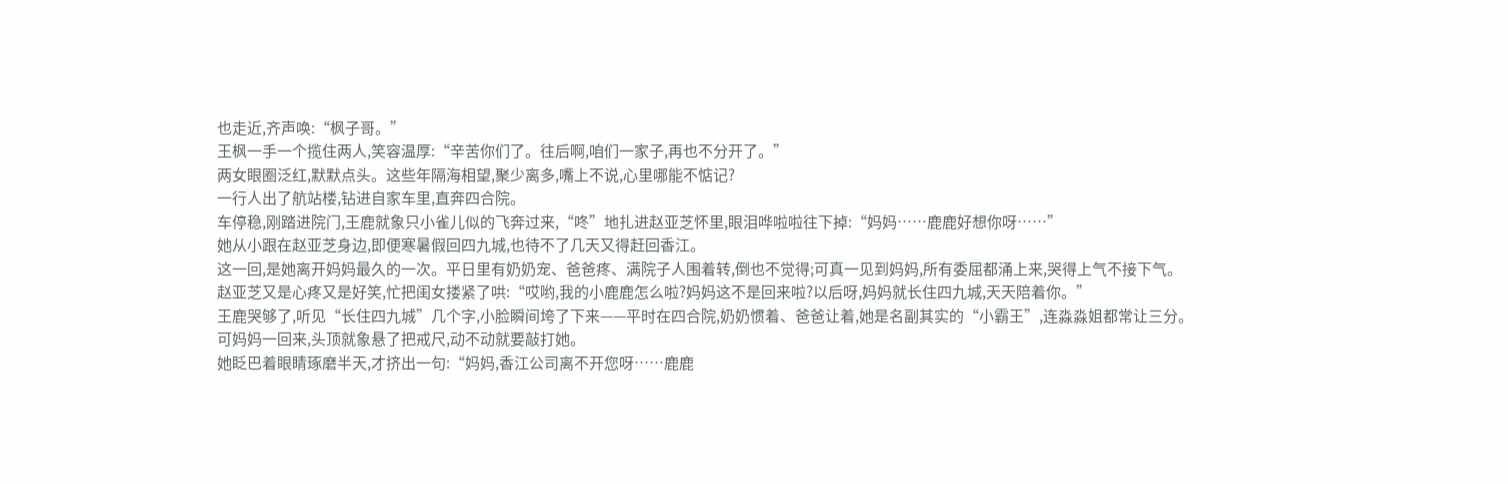也走近,齐声唤:“枫子哥。”
王枫一手一个揽住两人,笑容温厚:“辛苦你们了。往后啊,咱们一家子,再也不分开了。”
两女眼圈泛红,默默点头。这些年隔海相望,聚少离多,嘴上不说,心里哪能不惦记?
一行人出了航站楼,钻进自家车里,直奔四合院。
车停稳,刚踏进院门,王鹿就象只小雀儿似的飞奔过来,“咚”地扎进赵亚芝怀里,眼泪哗啦啦往下掉:“妈妈……鹿鹿好想你呀……”
她从小跟在赵亚芝身边,即便寒暑假回四九城,也待不了几天又得赶回香江。
这一回,是她离开妈妈最久的一次。平日里有奶奶宠、爸爸疼、满院子人围着转,倒也不觉得;可真一见到妈妈,所有委屈都涌上来,哭得上气不接下气。
赵亚芝又是心疼又是好笑,忙把闺女搂紧了哄:“哎哟,我的小鹿鹿怎么啦?妈妈这不是回来啦?以后呀,妈妈就长住四九城,天天陪着你。”
王鹿哭够了,听见“长住四九城”几个字,小脸瞬间垮了下来——平时在四合院,奶奶惯着、爸爸让着,她是名副其实的“小霸王”,连淼淼姐都常让三分。
可妈妈一回来,头顶就象悬了把戒尺,动不动就要敲打她。
她眨巴着眼睛琢磨半天,才挤出一句:“妈妈,香江公司离不开您呀……鹿鹿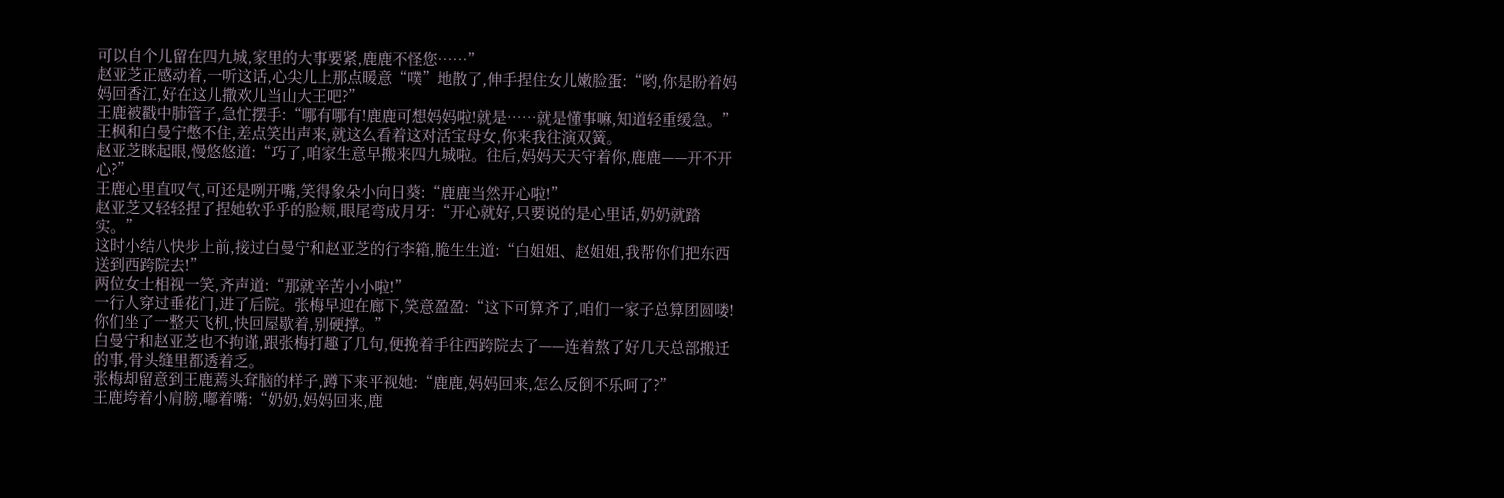可以自个儿留在四九城,家里的大事要紧,鹿鹿不怪您……”
赵亚芝正感动着,一听这话,心尖儿上那点暖意“噗”地散了,伸手捏住女儿嫩脸蛋:“哟,你是盼着妈妈回香江,好在这儿撒欢儿当山大王吧?”
王鹿被戳中肺管子,急忙摆手:“哪有哪有!鹿鹿可想妈妈啦!就是……就是懂事嘛,知道轻重缓急。”
王枫和白曼宁憋不住,差点笑出声来,就这么看着这对活宝母女,你来我往演双簧。
赵亚芝眯起眼,慢悠悠道:“巧了,咱家生意早搬来四九城啦。往后,妈妈天天守着你,鹿鹿——开不开心?”
王鹿心里直叹气,可还是咧开嘴,笑得象朵小向日葵:“鹿鹿当然开心啦!”
赵亚芝又轻轻捏了捏她软乎乎的脸颊,眼尾弯成月牙:“开心就好,只要说的是心里话,奶奶就踏实。”
这时小结八快步上前,接过白曼宁和赵亚芝的行李箱,脆生生道:“白姐姐、赵姐姐,我帮你们把东西送到西跨院去!”
两位女士相视一笑,齐声道:“那就辛苦小小啦!”
一行人穿过垂花门,进了后院。张梅早迎在廊下,笑意盈盈:“这下可算齐了,咱们一家子总算团圆喽!你们坐了一整天飞机,快回屋歇着,别硬撑。”
白曼宁和赵亚芝也不拘谨,跟张梅打趣了几句,便挽着手往西跨院去了——连着熬了好几天总部搬迁的事,骨头缝里都透着乏。
张梅却留意到王鹿蔫头耷脑的样子,蹲下来平视她:“鹿鹿,妈妈回来,怎么反倒不乐呵了?”
王鹿垮着小肩膀,嘟着嘴:“奶奶,妈妈回来,鹿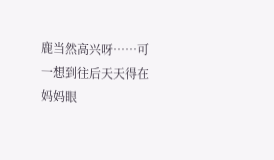鹿当然高兴呀……可一想到往后天天得在妈妈眼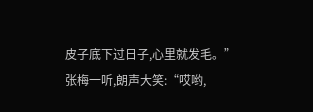皮子底下过日子,心里就发毛。”
张梅一听,朗声大笑:“哎哟,